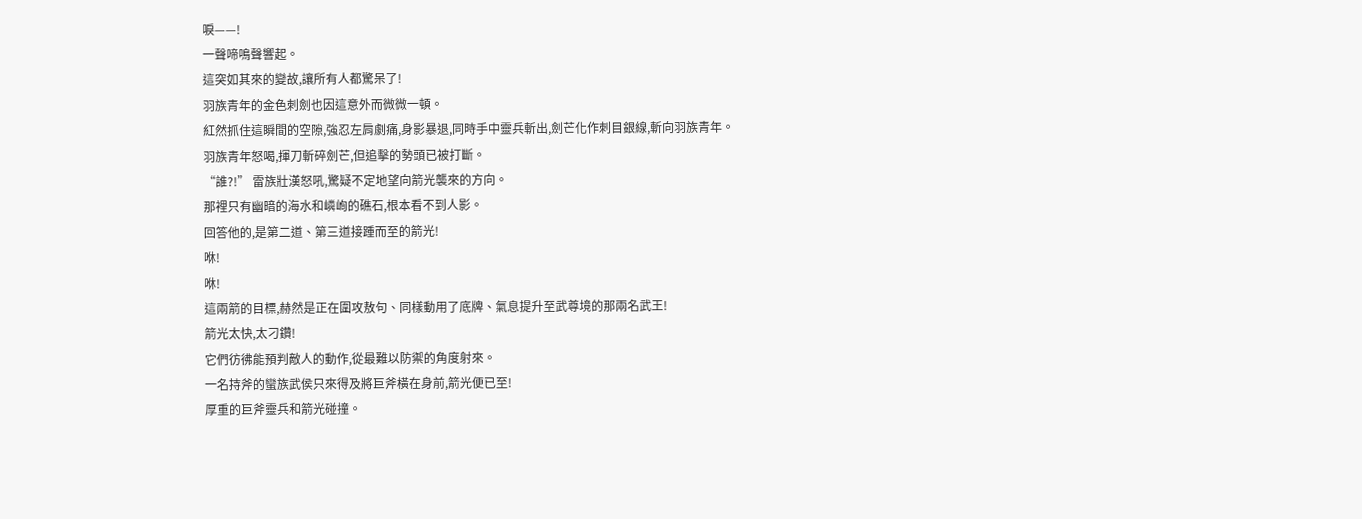唳——!
一聲啼鳴聲響起。
這突如其來的變故,讓所有人都驚呆了!
羽族青年的金色刺劍也因這意外而微微一頓。
紅然抓住這瞬間的空隙,強忍左肩劇痛,身影暴退,同時手中靈兵斬出,劍芒化作刺目銀線,斬向羽族青年。
羽族青年怒喝,揮刀斬碎劍芒,但追擊的勢頭已被打斷。
“誰?!” 雷族壯漢怒吼,驚疑不定地望向箭光襲來的方向。
那裡只有幽暗的海水和嶙峋的礁石,根本看不到人影。
回答他的,是第二道、第三道接踵而至的箭光!
咻!
咻!
這兩箭的目標,赫然是正在圍攻敖句、同樣動用了底牌、氣息提升至武尊境的那兩名武王!
箭光太快,太刁鑽!
它們彷彿能預判敵人的動作,從最難以防禦的角度射來。
一名持斧的蠻族武侯只來得及將巨斧橫在身前,箭光便已至!
厚重的巨斧靈兵和箭光碰撞。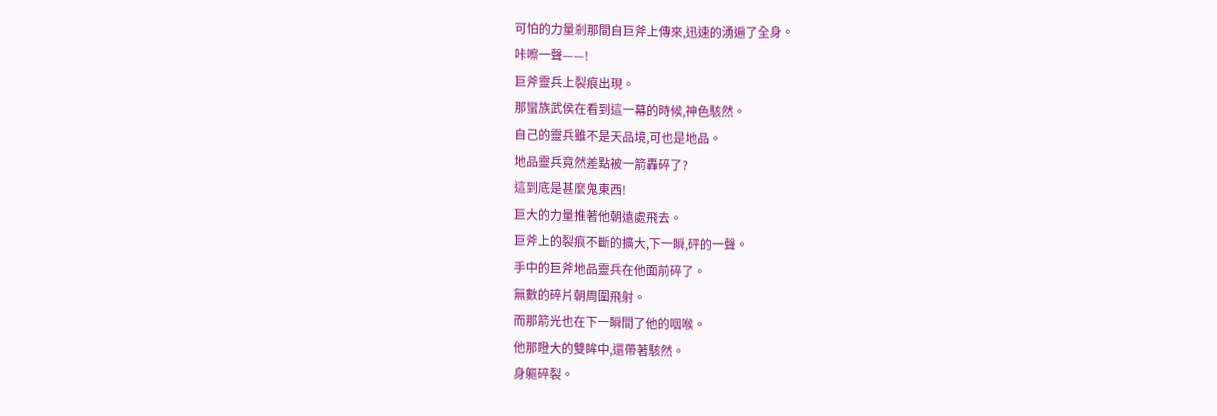可怕的力量剎那間自巨斧上傳來,迅速的湧遍了全身。
咔嚓一聲——!
巨斧靈兵上裂痕出現。
那蠻族武侯在看到這一幕的時候,神色駭然。
自己的靈兵雖不是天品境,可也是地品。
地品靈兵竟然差點被一箭轟碎了?
這到底是甚麼鬼東西!
巨大的力量推著他朝遠處飛去。
巨斧上的裂痕不斷的擴大,下一瞬,砰的一聲。
手中的巨斧地品靈兵在他面前碎了。
無數的碎片朝周圍飛射。
而那箭光也在下一瞬間了他的咽喉。
他那瞪大的雙眸中,還帶著駭然。
身軀碎裂。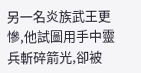另一名炎族武王更慘,他試圖用手中靈兵斬碎箭光,卻被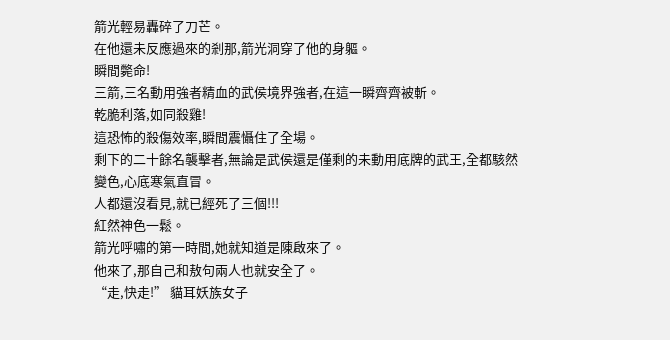箭光輕易轟碎了刀芒。
在他還未反應過來的剎那,箭光洞穿了他的身軀。
瞬間斃命!
三箭,三名動用強者精血的武侯境界強者,在這一瞬齊齊被斬。
乾脆利落,如同殺雞!
這恐怖的殺傷效率,瞬間震懾住了全場。
剩下的二十餘名襲擊者,無論是武侯還是僅剩的未動用底牌的武王,全都駭然變色,心底寒氣直冒。
人都還沒看見,就已經死了三個!!!
紅然神色一鬆。
箭光呼嘯的第一時間,她就知道是陳啟來了。
他來了,那自己和敖句兩人也就安全了。
“走,快走!” 貓耳妖族女子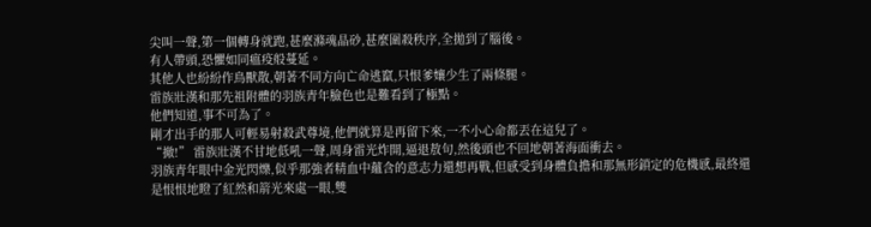尖叫一聲,第一個轉身就跑,甚麼滌魂晶砂,甚麼圍殺秩序,全拋到了腦後。
有人帶頭,恐懼如同瘟疫般蔓延。
其他人也紛紛作鳥獸散,朝著不同方向亡命逃竄,只恨爹孃少生了兩條腿。
雷族壯漢和那先祖附體的羽族青年臉色也是難看到了極點。
他們知道,事不可為了。
剛才出手的那人可輕易射殺武尊境,他們就算是再留下來,一不小心命都丟在這兒了。
“撤!” 雷族壯漢不甘地低吼一聲,周身雷光炸開,逼退敖句,然後頭也不回地朝著海面衝去。
羽族青年眼中金光閃爍,似乎那強者精血中蘊含的意志力還想再戰,但感受到身體負擔和那無形鎖定的危機感,最終還是恨恨地瞪了紅然和箭光來處一眼,雙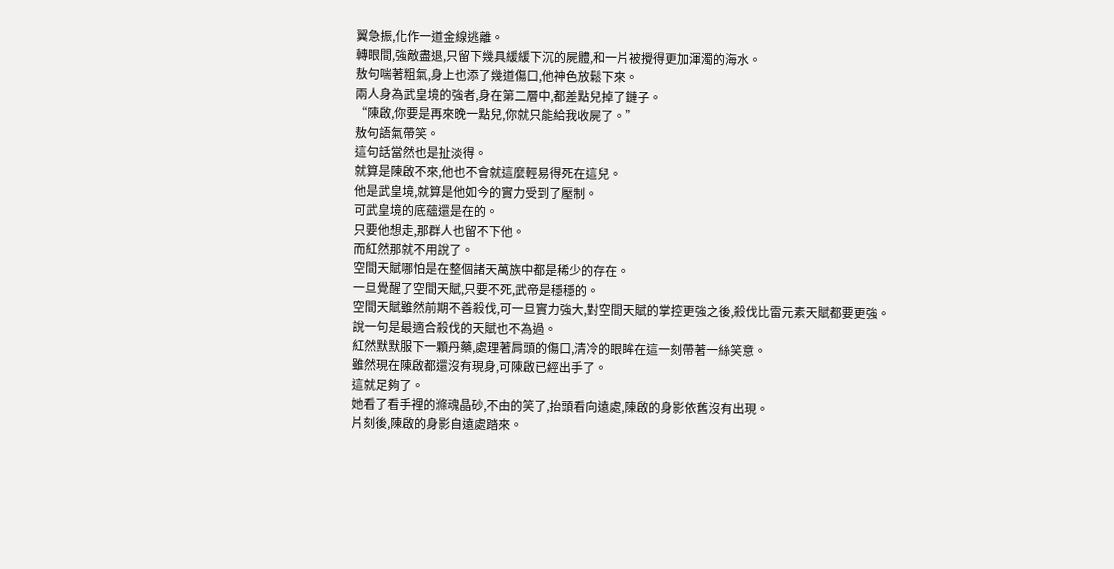翼急振,化作一道金線逃離。
轉眼間,強敵盡退,只留下幾具緩緩下沉的屍體,和一片被攪得更加渾濁的海水。
敖句喘著粗氣,身上也添了幾道傷口,他神色放鬆下來。
兩人身為武皇境的強者,身在第二層中,都差點兒掉了鏈子。
“陳啟,你要是再來晚一點兒,你就只能給我收屍了。”
敖句語氣帶笑。
這句話當然也是扯淡得。
就算是陳啟不來,他也不會就這麼輕易得死在這兒。
他是武皇境,就算是他如今的實力受到了壓制。
可武皇境的底蘊還是在的。
只要他想走,那群人也留不下他。
而紅然那就不用說了。
空間天賦哪怕是在整個諸天萬族中都是稀少的存在。
一旦覺醒了空間天賦,只要不死,武帝是穩穩的。
空間天賦雖然前期不善殺伐,可一旦實力強大,對空間天賦的掌控更強之後,殺伐比雷元素天賦都要更強。
說一句是最適合殺伐的天賦也不為過。
紅然默默服下一顆丹藥,處理著肩頭的傷口,清冷的眼眸在這一刻帶著一絲笑意。
雖然現在陳啟都還沒有現身,可陳啟已經出手了。
這就足夠了。
她看了看手裡的滌魂晶砂,不由的笑了,抬頭看向遠處,陳啟的身影依舊沒有出現。
片刻後,陳啟的身影自遠處踏來。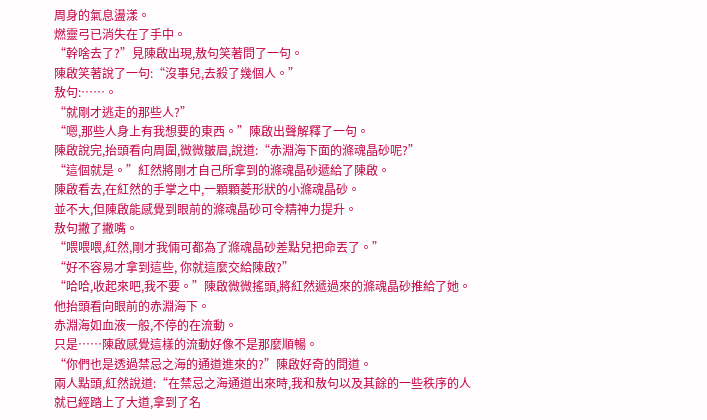周身的氣息盪漾。
燃靈弓已消失在了手中。
“幹啥去了?”見陳啟出現,敖句笑著問了一句。
陳啟笑著說了一句:“沒事兒,去殺了幾個人。”
敖句:……。
“就剛才逃走的那些人?”
“嗯,那些人身上有我想要的東西。”陳啟出聲解釋了一句。
陳啟說完,抬頭看向周圍,微微皺眉,說道:“赤淵海下面的滌魂晶砂呢?”
“這個就是。”紅然將剛才自己所拿到的滌魂晶砂遞給了陳啟。
陳啟看去,在紅然的手掌之中,一顆顆菱形狀的小滌魂晶砂。
並不大,但陳啟能感覺到眼前的滌魂晶砂可令精神力提升。
敖句撇了撇嘴。
“喂喂喂,紅然,剛才我倆可都為了滌魂晶砂差點兒把命丟了。”
“好不容易才拿到這些, 你就這麼交給陳啟?”
“哈哈,收起來吧,我不要。”陳啟微微搖頭,將紅然遞過來的滌魂晶砂推給了她。
他抬頭看向眼前的赤淵海下。
赤淵海如血液一般,不停的在流動。
只是……陳啟感覺這樣的流動好像不是那麼順暢。
“你們也是透過禁忌之海的通道進來的?”陳啟好奇的問道。
兩人點頭,紅然說道:“在禁忌之海通道出來時,我和敖句以及其餘的一些秩序的人就已經踏上了大道,拿到了名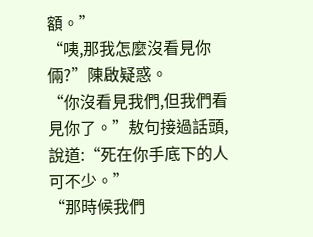額。”
“咦,那我怎麼沒看見你倆?”陳啟疑惑。
“你沒看見我們,但我們看見你了。”敖句接過話頭,說道:“死在你手底下的人可不少。”
“那時候我們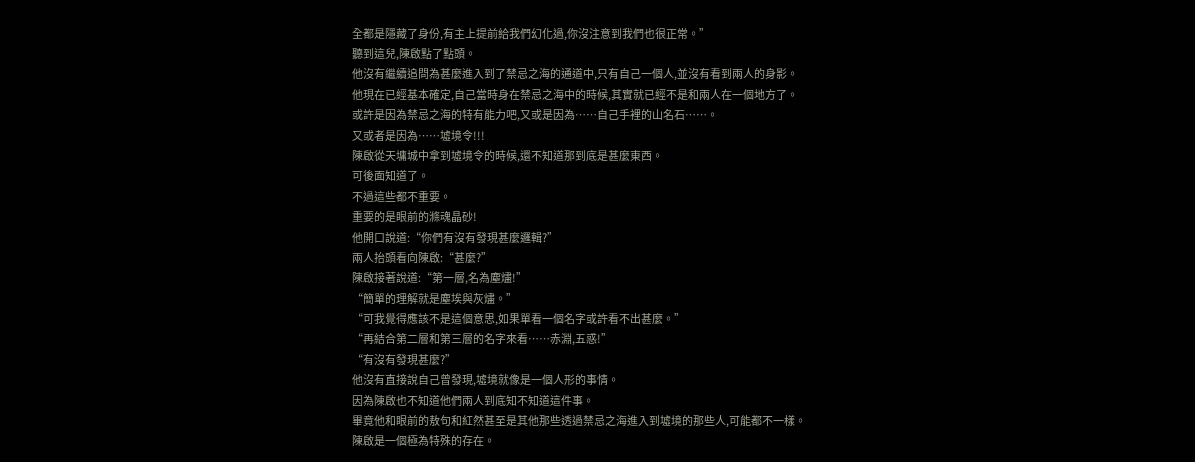全都是隱藏了身份,有主上提前給我們幻化過,你沒注意到我們也很正常。”
聽到這兒,陳啟點了點頭。
他沒有繼續追問為甚麼進入到了禁忌之海的通道中,只有自己一個人,並沒有看到兩人的身影。
他現在已經基本確定,自己當時身在禁忌之海中的時候,其實就已經不是和兩人在一個地方了。
或許是因為禁忌之海的特有能力吧,又或是因為……自己手裡的山名石……。
又或者是因為……墟境令!!!
陳啟從天墉城中拿到墟境令的時候,還不知道那到底是甚麼東西。
可後面知道了。
不過這些都不重要。
重要的是眼前的滌魂晶砂!
他開口說道:“你們有沒有發現甚麼邏輯?”
兩人抬頭看向陳啟:“甚麼?”
陳啟接著說道:“第一層,名為塵燼!”
“簡單的理解就是塵埃與灰燼。”
“可我覺得應該不是這個意思,如果單看一個名字或許看不出甚麼。”
“再結合第二層和第三層的名字來看……赤淵,五惑!”
“有沒有發現甚麼?”
他沒有直接說自己曾發現,墟境就像是一個人形的事情。
因為陳啟也不知道他們兩人到底知不知道這件事。
畢竟他和眼前的敖句和紅然甚至是其他那些透過禁忌之海進入到墟境的那些人,可能都不一樣。
陳啟是一個極為特殊的存在。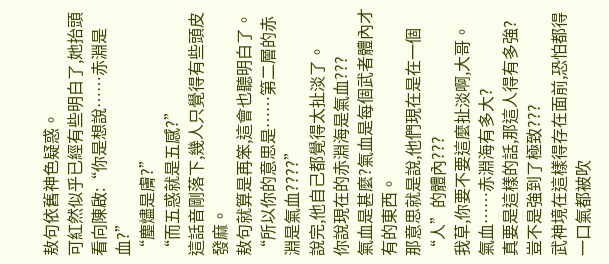敖句依舊神色疑惑。
可紅然似乎已經有些明白了,她抬頭看向陳啟:“你是想說……赤淵是血?”
“塵燼是膚?”
“而五惑就是五感?”
這話音剛落下,幾人只覺得有些頭皮發麻。
敖句就算是再笨,這會也聽明白了。
“所以你的意思是……第二層的赤淵是氣血????”
說完,他自己都覺得太扯淡了。
你說現在的赤淵海是氣血???
氣血是甚麼?氣血是每個武者體內才有的東西。
那意思就是說,他們現在是在一個“人”的體內???
我草,你要不要這麼扯淡啊,大哥。
氣血……赤淵海有多大?
真要是這樣的話,那這人得有多強?
豈不是強到了極致???
武神境在這樣得存在面前,恐怕都得一口氣都被吹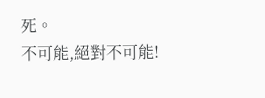死。
不可能,絕對不可能!